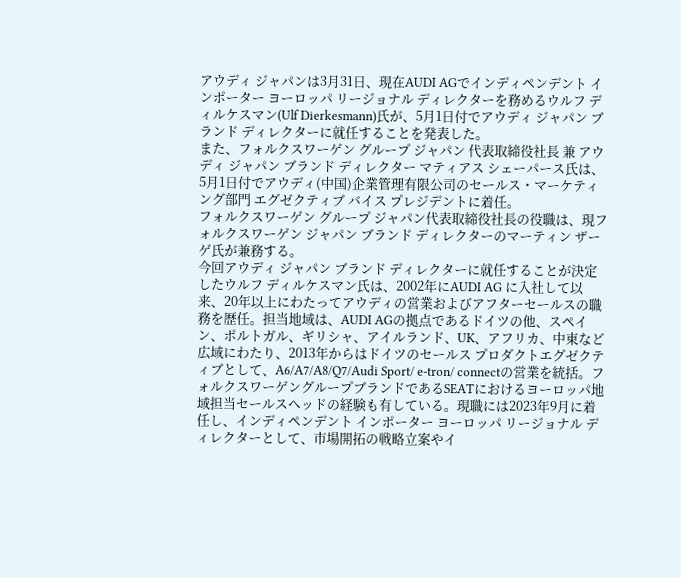アウディ ジャパンは3月31日、現在AUDI AGでインディペンデント インポーター ヨーロッパ リージョナル ディレクターを務めるウルフ ディルケスマン(Ulf Dierkesmann)氏が、5月1日付でアウディ ジャパン ブランド ディレクターに就任することを発表した。
また、フォルクスワーゲン グループ ジャパン 代表取締役社長 兼 アウディ ジャパン ブランド ディレクター マティアス シェーパース氏は、5月1日付でアウディ(中国)企業管理有限公司のセールス・マーケティング部門 エグゼクティブ バイス プレジデントに着任。
フォルクスワーゲン グループ ジャパン代表取締役社長の役職は、現フォルクスワーゲン ジャパン ブランド ディレクターのマーティン ザーゲ氏が兼務する。
今回アウディ ジャパン ブランド ディレクターに就任することが決定したウルフ ディルケスマン氏は、2002年にAUDI AG に入社して以来、20年以上にわたってアウディの営業およびアフターセールスの職務を歴任。担当地域は、AUDI AGの拠点であるドイツの他、スペイン、ポルトガル、ギリシャ、アイルランド、UK、アフリカ、中東など広域にわたり、2013年からはドイツのセールス プロダクトエグゼクティブとして、A6/A7/A8/Q7/Audi Sport/ e-tron/ connectの営業を統括。フォルクスワーゲングループブランドであるSEATにおけるヨーロッパ地域担当セールスヘッドの経験も有している。現職には2023年9月に着任し、インディペンデント インポーター ヨーロッパ リージョナル ディレクターとして、市場開拓の戦略立案やイ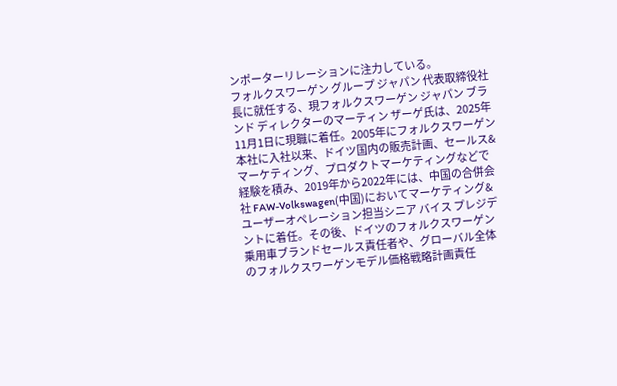ンポーターリレーションに注力している。
フォルクスワーゲン グループ ジャパン 代表取締役社長に就任する、現フォルクスワーゲン ジャパン ブランド ディレクターのマーティン ザーゲ氏は、2025年11月1日に現職に着任。2005年にフォルクスワーゲン本社に入社以来、ドイツ国内の販売計画、セールス&マーケティング、プロダクトマーケティングなどで経験を積み、2019年から2022年には、中国の合併会社 FAW-Volkswagen(中国)においてマーケティング&ユーザーオペレーション担当シニア バイス プレジデントに着任。その後、ドイツのフォルクスワーゲン乗用車ブランドセールス責任者や、グローバル全体のフォルクスワーゲンモデル価格戦略計画責任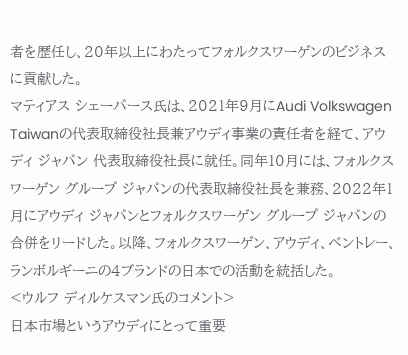者を歴任し、20年以上にわたってフォルクスワーゲンのビジネスに貢献した。
マティアス シェーパース氏は、2021年9月にAudi Volkswagen Taiwanの代表取締役社長兼アウディ事業の責任者を経て、アウディ ジャパン 代表取締役社長に就任。同年10月には、フォルクスワーゲン グループ ジャパンの代表取締役社長を兼務、2022年1月にアウディ ジャパンとフォルクスワーゲン グループ ジャパンの合併をリードした。以降、フォルクスワーゲン、アウディ、ベントレー、ランボルギーニの4ブランドの日本での活動を統括した。
<ウルフ ディルケスマン氏のコメント>
日本市場というアウディにとって重要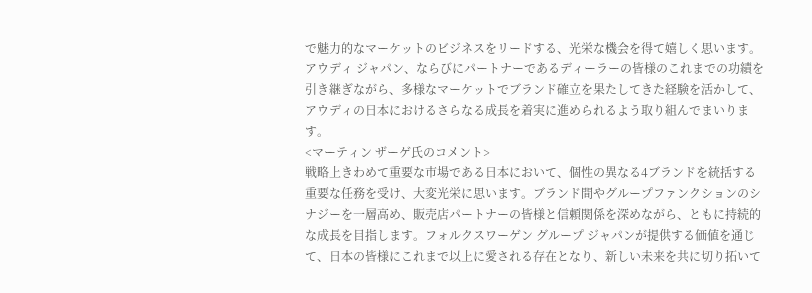で魅力的なマーケットのビジネスをリードする、光栄な機会を得て嬉しく思います。アウディ ジャパン、ならびにパートナーであるディーラーの皆様のこれまでの功績を引き継ぎながら、多様なマーケットでブランド確立を果たしてきた経験を活かして、アウディの日本におけるさらなる成長を着実に進められるよう取り組んでまいります。
<マーティン ザーゲ氏のコメント>
戦略上きわめて重要な市場である日本において、個性の異なる4ブランドを統括する重要な任務を受け、大変光栄に思います。ブランド間やグループファンクションのシナジーを一層高め、販売店パートナーの皆様と信頼関係を深めながら、ともに持続的な成長を目指します。フォルクスワーゲン グループ ジャパンが提供する価値を通じて、日本の皆様にこれまで以上に愛される存在となり、新しい未来を共に切り拓いて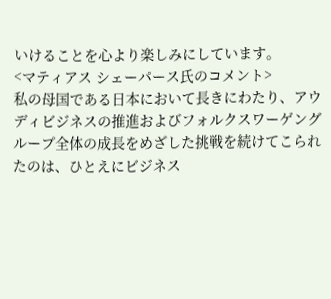いけることを心より楽しみにしています。
<マティアス シェーパース氏のコメント>
私の母国である日本において長きにわたり、アウディビジネスの推進およびフォルクスワーゲングループ全体の成長をめざした挑戦を続けてこられたのは、ひとえにビジネス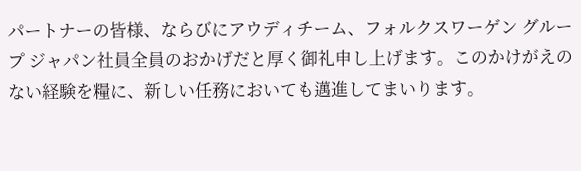パートナーの皆様、ならびにアウディチーム、フォルクスワーゲン グループ ジャパン社員全員のおかげだと厚く御礼申し上げます。このかけがえのない経験を糧に、新しい任務においても邁進してまいります。